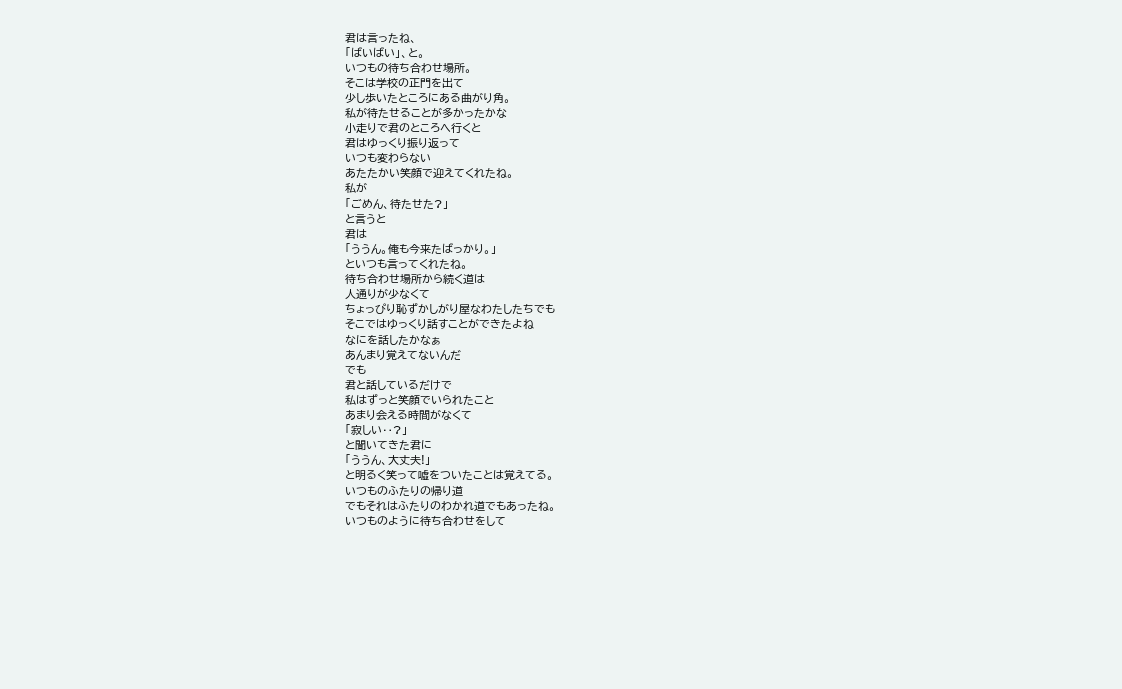君は言ったね、
「ばいばい」、と。
いつもの待ち合わせ場所。
そこは学校の正門を出て
少し歩いたところにある曲がり角。
私が待たせることが多かったかな
小走りで君のところへ行くと
君はゆっくり振り返って
いつも変わらない
あたたかい笑顔で迎えてくれたね。
私が
「ごめん、待たせた?」
と言うと
君は
「ううん。俺も今来たばっかり。」
といつも言ってくれたね。
待ち合わせ場所から続く道は
人通りが少なくて
ちょっぴり恥ずかしがり屋なわたしたちでも
そこではゆっくり話すことができたよね
なにを話したかなぁ
あんまり覚えてないんだ
でも
君と話しているだけで
私はずっと笑顔でいられたこと
あまり会える時間がなくて
「寂しい‥?」
と聞いてきた君に
「ううん、大丈夫!」
と明るく笑って嘘をついたことは覚えてる。
いつものふたりの帰り道
でもそれはふたりのわかれ道でもあったね。
いつものように待ち合わせをして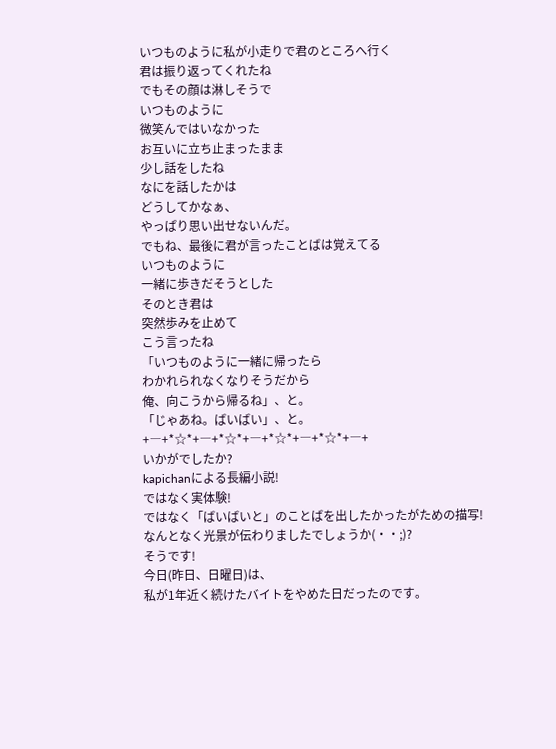いつものように私が小走りで君のところへ行く
君は振り返ってくれたね
でもその顔は淋しそうで
いつものように
微笑んではいなかった
お互いに立ち止まったまま
少し話をしたね
なにを話したかは
どうしてかなぁ、
やっぱり思い出せないんだ。
でもね、最後に君が言ったことばは覚えてる
いつものように
一緒に歩きだそうとした
そのとき君は
突然歩みを止めて
こう言ったね
「いつものように一緒に帰ったら
わかれられなくなりそうだから
俺、向こうから帰るね」、と。
「じゃあね。ばいばい」、と。
+―+*☆*+―+*☆*+―+*☆*+―+*☆*+―+
いかがでしたか?
kapichanによる長編小説!
ではなく実体験!
ではなく「ばいばいと」のことばを出したかったがための描写!
なんとなく光景が伝わりましたでしょうか(・・;)?
そうです!
今日(昨日、日曜日)は、
私が1年近く続けたバイトをやめた日だったのです。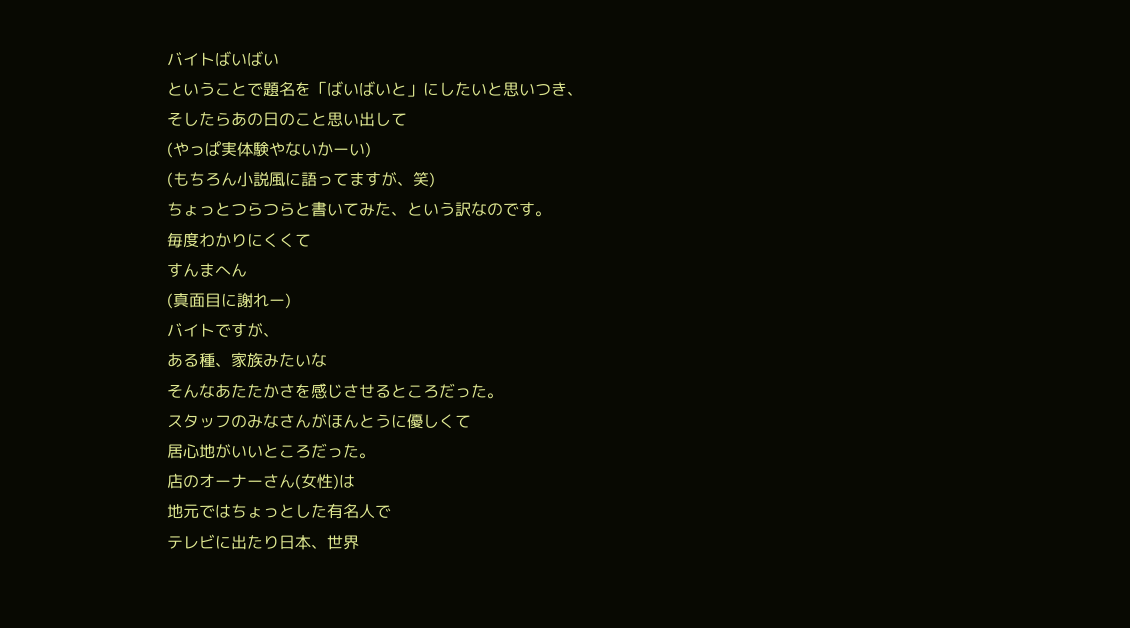バイトばいばい
ということで題名を「ばいばいと」にしたいと思いつき、
そしたらあの日のこと思い出して
(やっぱ実体験やないかーい)
(もちろん小説風に語ってますが、笑)
ちょっとつらつらと書いてみた、という訳なのです。
毎度わかりにくくて
すんまへん
(真面目に謝れー)
バイトですが、
ある種、家族みたいな
そんなあたたかさを感じさせるところだった。
スタッフのみなさんがほんとうに優しくて
居心地がいいところだった。
店のオーナーさん(女性)は
地元ではちょっとした有名人で
テレビに出たり日本、世界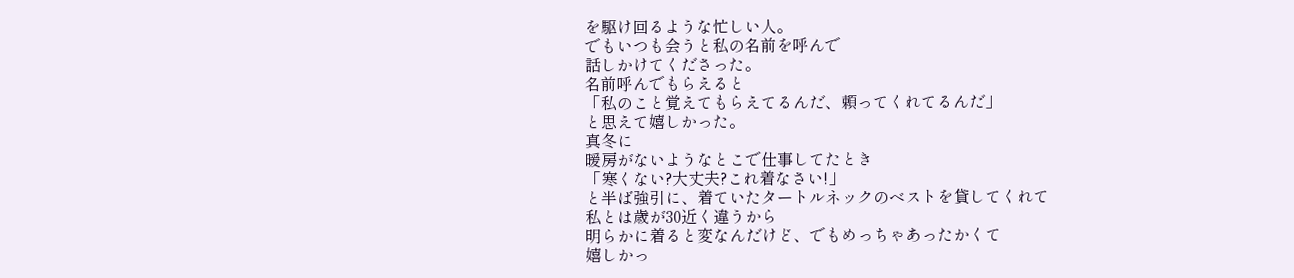を駆け回るような忙しい人。
でもいつも会うと私の名前を呼んで
話しかけてくださった。
名前呼んでもらえると
「私のこと覚えてもらえてるんだ、頼ってくれてるんだ」
と思えて嬉しかった。
真冬に
暖房がないようなとこで仕事してたとき
「寒くない?大丈夫?これ着なさい!」
と半ば強引に、着ていたタートルネックのベストを貸してくれて
私とは歳が30近く違うから
明らかに着ると変なんだけど、でもめっちゃあったかくて
嬉しかっ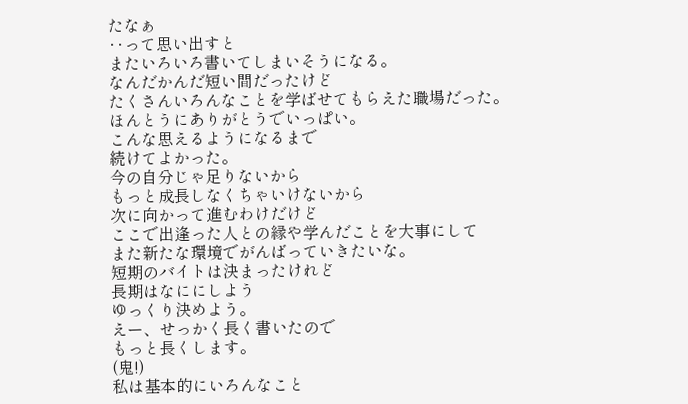たなぁ
‥って思い出すと
またいろいろ書いてしまいそうになる。
なんだかんだ短い間だったけど
たくさんいろんなことを学ばせてもらえた職場だった。
ほんとうにありがとうでいっぱい。
こんな思えるようになるまで
続けてよかった。
今の自分じゃ足りないから
もっと成長しなくちゃいけないから
次に向かって進むわけだけど
ここで出逢った人との縁や学んだことを大事にして
また新たな環境でがんばっていきたいな。
短期のバイトは決まったけれど
長期はなににしよう
ゆっくり決めよう。
えー、せっかく長く書いたので
もっと長くします。
(鬼!)
私は基本的にいろんなこと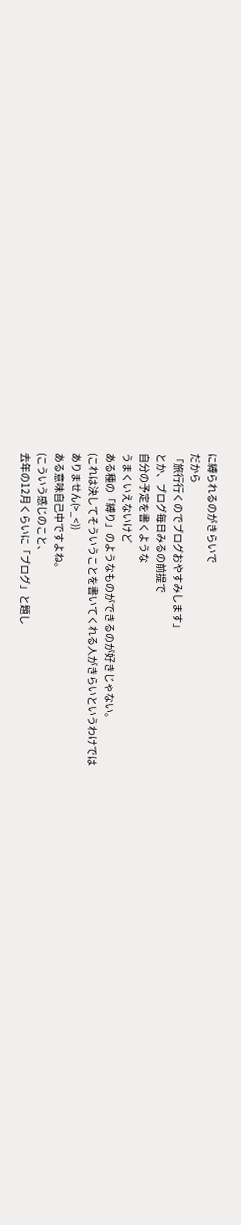に縛られるのがきらいで
だから
「旅行行くのでブログおやすみします」
とか、ブログ毎日みるの前提で
自分の予定を書くような
うまくいえないけど
ある種の「縛り」のようなものができるのが好きじゃない。
(これは決してそういうことを書いてくれる人がきらいというわけでは
ありません(>_<))
ある意味自己中ですよね。
(こういう感じのこと、
去年の12月くらいに「ブログ」と題し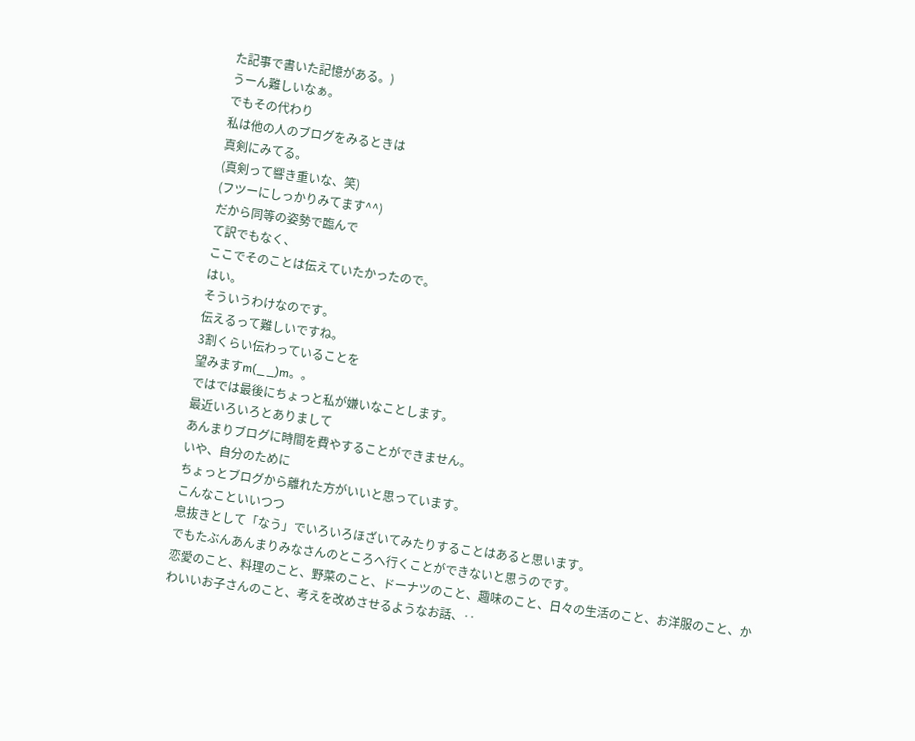た記事で書いた記憶がある。)
うーん難しいなぁ。
でもその代わり
私は他の人のブログをみるときは
真剣にみてる。
(真剣って響き重いな、笑)
(フツーにしっかりみてます^^)
だから同等の姿勢で臨んで
て訳でもなく、
ここでそのことは伝えていたかったので。
はい。
そういうわけなのです。
伝えるって難しいですね。
3割くらい伝わっていることを
望みますm(_ _)m。。
ではでは最後にちょっと私が嫌いなことします。
最近いろいろとありまして
あんまりブログに時間を費やすることができません。
いや、自分のために
ちょっとブログから離れた方がいいと思っています。
こんなこといいつつ
息抜きとして「なう」でいろいろほざいてみたりすることはあると思います。
でもたぶんあんまりみなさんのところへ行くことができないと思うのです。
恋愛のこと、料理のこと、野菜のこと、ドーナツのこと、趣味のこと、日々の生活のこと、お洋服のこと、かわいいお子さんのこと、考えを改めさせるようなお話、‥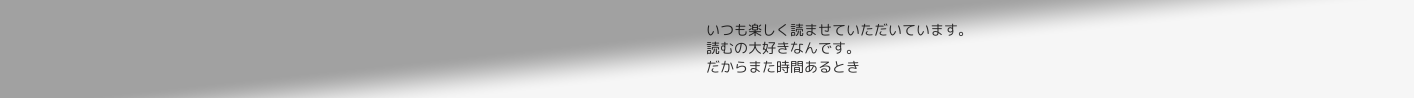いつも楽しく読ませていただいています。
読むの大好きなんです。
だからまた時間あるとき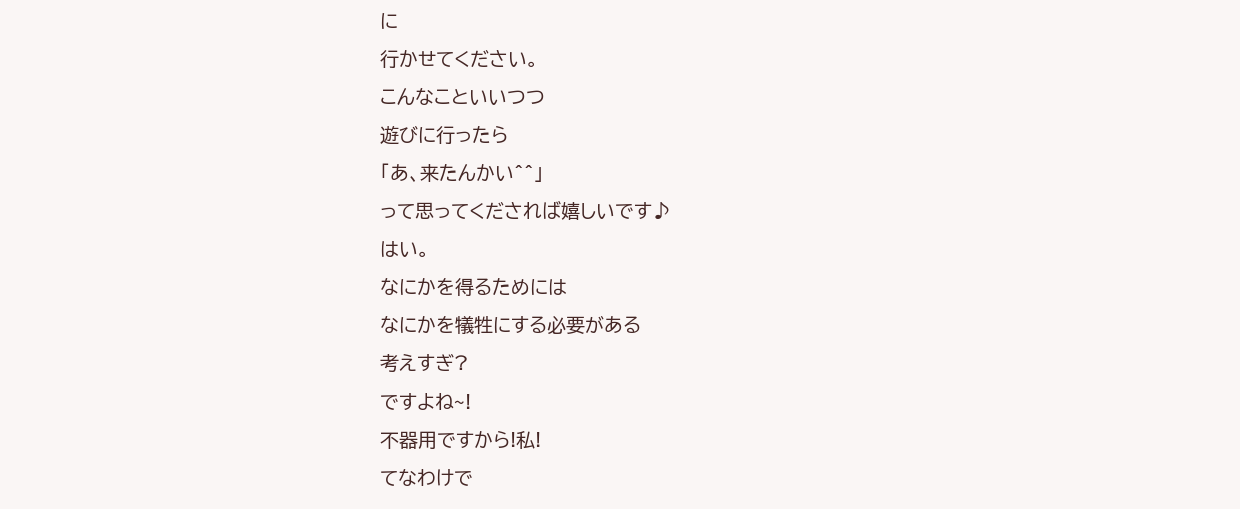に
行かせてください。
こんなこといいつつ
遊びに行ったら
「あ、来たんかい^^」
って思ってくだされば嬉しいです♪
はい。
なにかを得るためには
なにかを犠牲にする必要がある
考えすぎ?
ですよね~!
不器用ですから!私!
てなわけで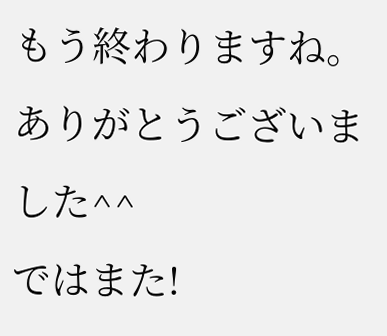もう終わりますね。
ありがとうございました^^
ではまた!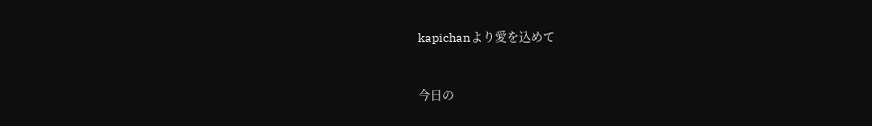kapichanより愛を込めて


今日の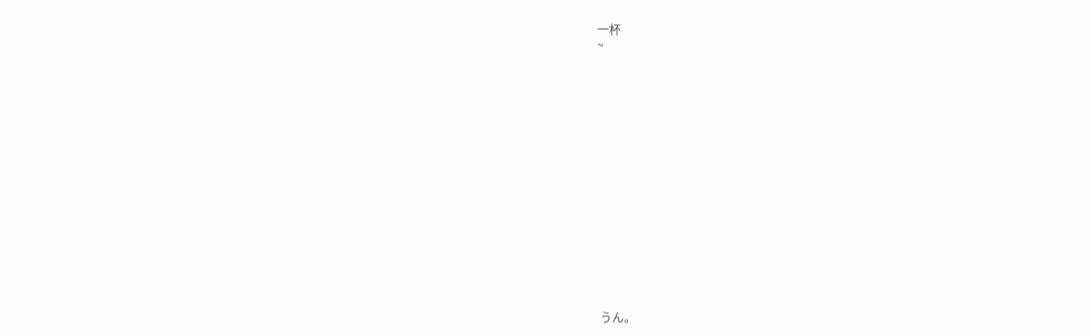一杯
~

















 うん。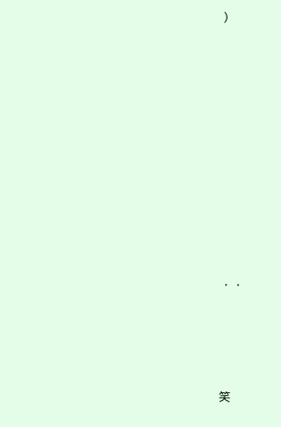)











・・




笑